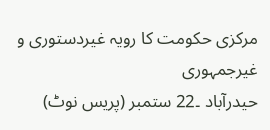مرکزی حکومت کا رویہ غیردستوری و غیرجمہوری
حیدرآباد ۔22 ستمبر (پریس نوٹ)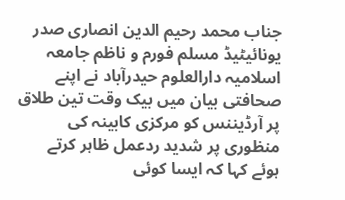جناب محمد رحیم الدین انصاری صدر یونائیٹیڈ مسلم فورم و ناظم جامعہ اسلامیہ دارالعلوم حیدرآباد نے اپنے صحافتی بیان میں بیک وقت تین طلاق پر آرڈیننس کو مرکزی کابینہ کی منظوری پر شدید ردعمل ظاہر کرتے ہوئے کہا کہ ایسا کوئی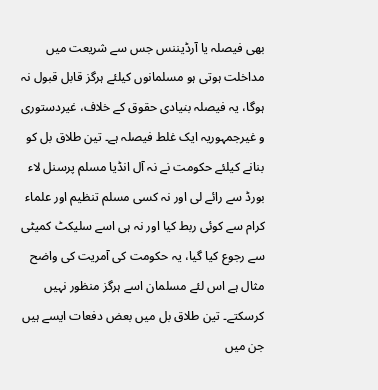بھی فیصلہ یا آرڈیننس جس سے شریعت میں مداخلت ہوتی ہو مسلمانوں کیلئے ہرگز قابل قبول نہ ہوگا، یہ فیصلہ بنیادی حقوق کے خلاف، غیردستوری و غیرجمہوریہ ایک غلط فیصلہ ہے۔ تین طلاق بل کو بنانے کیلئے حکومت نے نہ آل انڈیا مسلم پرسنل لاء بورڈ سے رائے لی اور نہ کسی مسلم تنظیم اور علماء کرام سے کوئی ربط کیا اور نہ ہی اسے سلیکٹ کمیٹی سے رجوع کیا گیا، یہ حکومت کی آمریت کی واضح مثال ہے اس لئے مسلمان اسے ہرگز منظور نہیں کرسکتے۔ تین طلاق بل میں بعض دفعات ایسے ہیں جن میں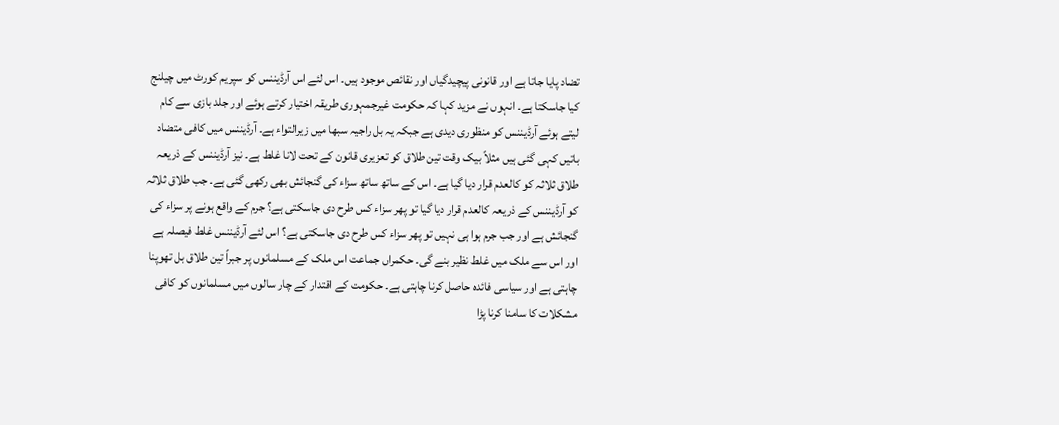تضاد پایا جاتا ہے اور قانونی پیچیدگیاں اور نقائص موجود ہیں۔ اس لئے اس آرڈیننس کو سپریم کورٹ میں چیلنج کیا جاسکتا ہے۔ انہوں نے مزید کہا کہ حکومت غیرجمہوری طریقہ اختیار کرتے ہوئے اور جلد بازی سے کام لیتے ہوئے آرڈیننس کو منظوری دیدی ہے جبکہ یہ بل راجیہ سبھا میں زیرالتواء ہے۔ آرڈیننس میں کافی متضاد باتیں کہی گئی ہیں مثلاً بیک وقت تین طلاق کو تعزیری قانون کے تحت لانا غلط ہے۔ نیز آرڈیننس کے ذریعہ طلاق ثلاثہ کو کالعدم قرار دیا گیا ہے۔ اس کے ساتھ ساتھ سزاء کی گنجائش بھی رکھی گئی ہے۔ جب طلاق ثلاثہ کو آرڈیننس کے ذریعہ کالعدم قرار دیا گیا تو پھر سزاء کس طرح دی جاسکتی ہے؟ جرم کے واقع ہونے پر سزاء کی گنجائش ہے اور جب جرم ہوا ہی نہیں تو پھر سزاء کس طرح دی جاسکتی ہے؟ اس لئے آرڈیننس غلط فیصلہ ہے اور اس سے ملک میں غلط نظیر بنے گی۔ حکمراں جماعت اس ملک کے مسلمانوں پر جبراً تین طلاق بل تھوپنا چاہتی ہے اور سیاسی فائدہ حاصل کرنا چاہتی ہے۔ حکومت کے اقتدار کے چار سالوں میں مسلمانوں کو کافی مشکلات کا سامنا کرنا پڑا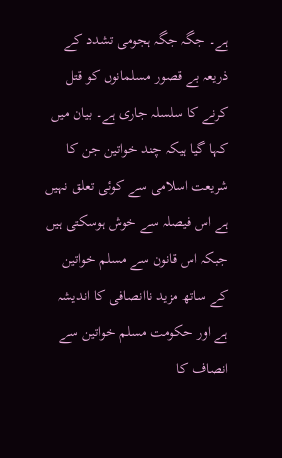ہے۔ جگہ جگہ ہجومی تشدد کے ذریعہ بے قصور مسلمانوں کو قتل کرنے کا سلسلہ جاری ہے۔ بیان میں کہا گیا ہیکہ چند خواتین جن کا شریعت اسلامی سے کوئی تعلق نہیں ہے اس فیصلہ سے خوش ہوسکتی ہیں جبکہ اس قانون سے مسلم خواتین کے ساتھ مزید ناانصافی کا اندیشہ ہے اور حکومت مسلم خواتین سے انصاف کا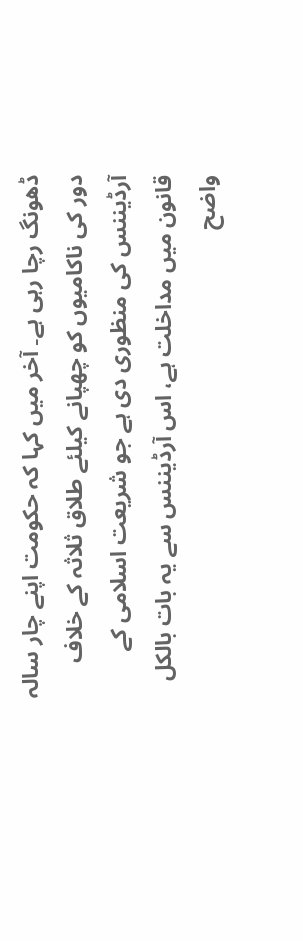ڈھونگ رچا رہی ہے۔ آخر میں کہا کہ حکومت اپنے چار سالہ دور کی ناکامیوں کو چھپانے کیلئے طلاق ثلاثہ کے خلاف آرڈیننس کی منظوری دی ہے جو شریعت اسلامی کے قانون میں مداخلت ہے، اس آرڈیننس سے یہ بات بالکل واضح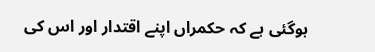ہوگئی ہے کہ حکمراں اپنے اقتدار اور اس کی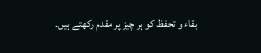بقاء و تحفظ کو ہر چیز پر مقدم رکھتے ہیں۔